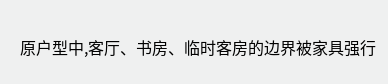原户型中,客厅、书房、临时客房的边界被家具强行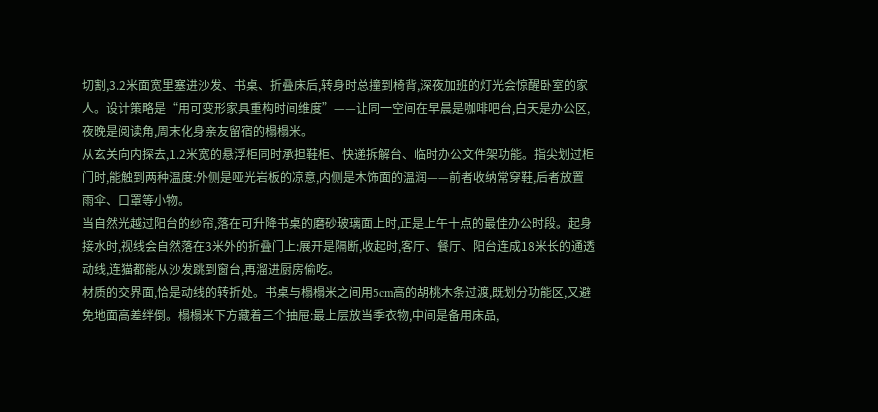切割,3.2米面宽里塞进沙发、书桌、折叠床后,转身时总撞到椅背,深夜加班的灯光会惊醒卧室的家人。设计策略是“用可变形家具重构时间维度”——让同一空间在早晨是咖啡吧台,白天是办公区,夜晚是阅读角,周末化身亲友留宿的榻榻米。
从玄关向内探去,1.2米宽的悬浮柜同时承担鞋柜、快递拆解台、临时办公文件架功能。指尖划过柜门时,能触到两种温度:外侧是哑光岩板的凉意,内侧是木饰面的温润——前者收纳常穿鞋,后者放置雨伞、口罩等小物。
当自然光越过阳台的纱帘,落在可升降书桌的磨砂玻璃面上时,正是上午十点的最佳办公时段。起身接水时,视线会自然落在3米外的折叠门上:展开是隔断,收起时,客厅、餐厅、阳台连成18米长的通透动线,连猫都能从沙发跳到窗台,再溜进厨房偷吃。
材质的交界面,恰是动线的转折处。书桌与榻榻米之间用5cm高的胡桃木条过渡,既划分功能区,又避免地面高差绊倒。榻榻米下方藏着三个抽屉:最上层放当季衣物,中间是备用床品,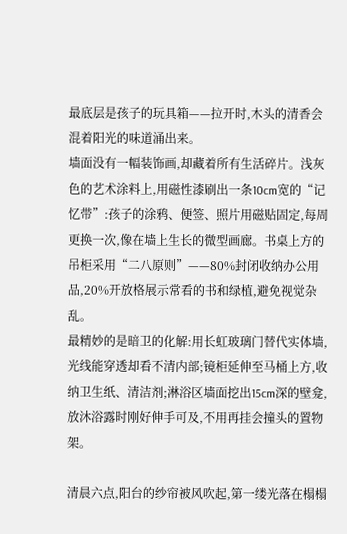最底层是孩子的玩具箱——拉开时,木头的清香会混着阳光的味道涌出来。
墙面没有一幅装饰画,却藏着所有生活碎片。浅灰色的艺术涂料上,用磁性漆刷出一条10cm宽的“记忆带”:孩子的涂鸦、便签、照片用磁贴固定,每周更换一次,像在墙上生长的微型画廊。书桌上方的吊柜采用“二八原则”——80%封闭收纳办公用品,20%开放格展示常看的书和绿植,避免视觉杂乱。
最精妙的是暗卫的化解:用长虹玻璃门替代实体墙,光线能穿透却看不清内部;镜柜延伸至马桶上方,收纳卫生纸、清洁剂;淋浴区墙面挖出15cm深的壁龛,放沐浴露时刚好伸手可及,不用再挂会撞头的置物架。

清晨六点,阳台的纱帘被风吹起,第一缕光落在榻榻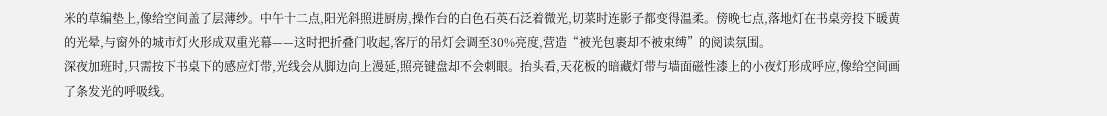米的草编垫上,像给空间盖了层薄纱。中午十二点,阳光斜照进厨房,操作台的白色石英石泛着微光,切菜时连影子都变得温柔。傍晚七点,落地灯在书桌旁投下暖黄的光晕,与窗外的城市灯火形成双重光幕——这时把折叠门收起,客厅的吊灯会调至30%亮度,营造“被光包裹却不被束缚”的阅读氛围。
深夜加班时,只需按下书桌下的感应灯带,光线会从脚边向上漫延,照亮键盘却不会刺眼。抬头看,天花板的暗藏灯带与墙面磁性漆上的小夜灯形成呼应,像给空间画了条发光的呼吸线。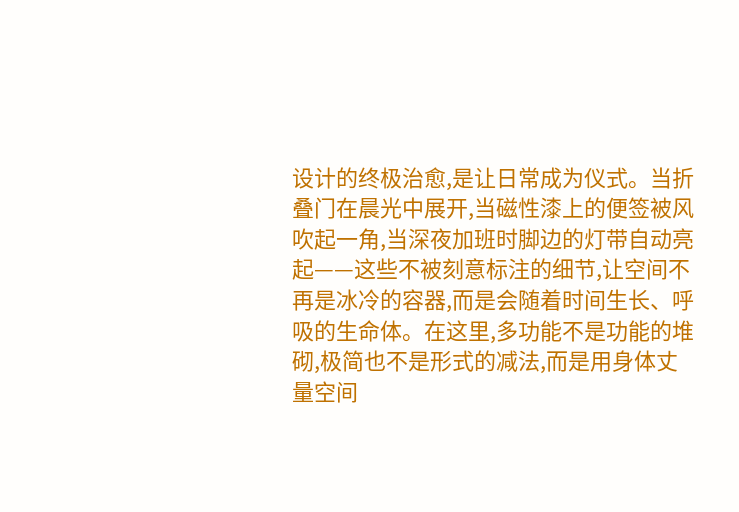设计的终极治愈,是让日常成为仪式。当折叠门在晨光中展开,当磁性漆上的便签被风吹起一角,当深夜加班时脚边的灯带自动亮起——这些不被刻意标注的细节,让空间不再是冰冷的容器,而是会随着时间生长、呼吸的生命体。在这里,多功能不是功能的堆砌,极简也不是形式的减法,而是用身体丈量空间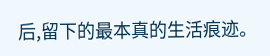后,留下的最本真的生活痕迹。